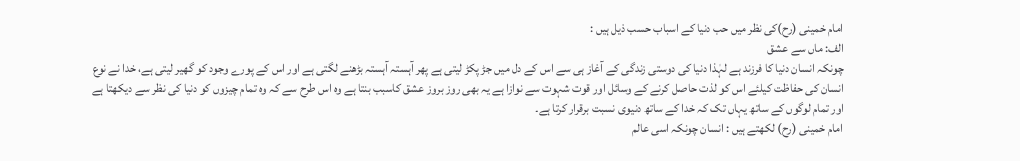امام خمینی (رح)کی نظر میں حب دنیا کے اسباب حسب ذیل ہیں :
الف: ماں سے عشق
چونکہ انسان دنیا کا فرزند ہے لہٰذا دنیا کی دوستی زندگی کے آغاز ہی سے اس کے دل میں جڑ پکڑ لیتی ہے پھر آہستہ آہستہ بڑھنے لگتی ہے اور اس کے پورے وجود کو گھیر لیتی ہے، خدا نے نوع انسان کی حفاظت کیلئے اس کو لذت حاصل کرنے کے وسائل اور قوت شہوت سے نوازا ہے یہ بھی روز بروز عشق کاسبب بنتا ہے وہ اس طرح سے کہ وہ تمام چیزوں کو دنیا کی نظر سے دیکھتا ہے اور تمام لوگوں کے ساتھ یہاں تک کہ خدا کے ساتھ دنیوی نسبت برقرار کرتا ہے۔
امام خمینی (رح) لکھتے ہیں : انسان چونکہ اسی عالم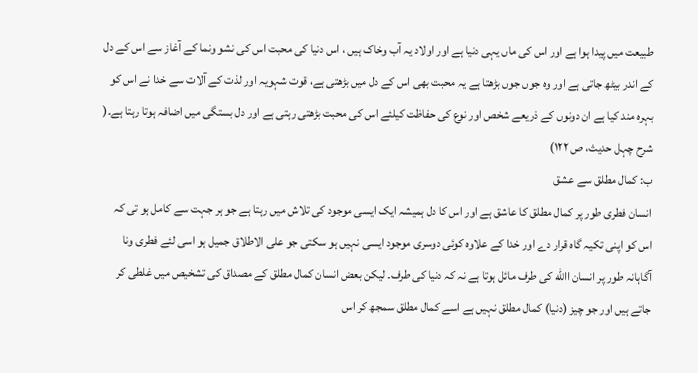طبیعت میں پیدا ہوا ہے اور اس کی ماں یہی دنیا ہے اور اولاد یہ آب وخاک ہیں ، اس دنیا کی محبت اس کی نشو ونما کے آغاز سے اس کے دل کے اندر بیٹھ جاتی ہے اور وہ جوں جوں بڑھتا ہے یہ محبت بھی اس کے دل میں بڑھتی ہے، قوت شہویہ اور لذت کے آلات سے خدا نے اس کو بہرہ مند کیا ہے ان دونوں کے ذریعے شخص اور نوع کی حفاظت کیلئے اس کی محبت بڑھتی رہتی ہے اور دل بستگی میں اضافہ ہوتا رہتا ہے۔( شرح چہل حدیث، ص ۱۲۲)
ب: کمال مطلق سے عشق
انسان فطری طور پر کمال مطلق کا عاشق ہے اور اس کا دل ہمیشہ ایک ایسی موجود کی تلاش میں رہتا ہے جو ہر جہت سے کامل ہو تی کہ اس کو اپنی تکیہ گاہ قرار دے اور خدا کے علاوہ کوئی دوسری موجود ایسی نہیں ہو سکتی جو علی الاطلاق جمیل ہو اسی لئے فطری ونا آگاہانہ طور پر انسان االله کی طرف مائل ہوتا ہے نہ کہ دنیا کی طرف۔ لیکن بعض انسان کمال مطلق کے مصداق کی تشخیص میں غلطی کر جاتے ہیں اور جو چیز (دنیا) کمال مطلق نہیں ہے اسے کمال مطلق سمجھ کر اس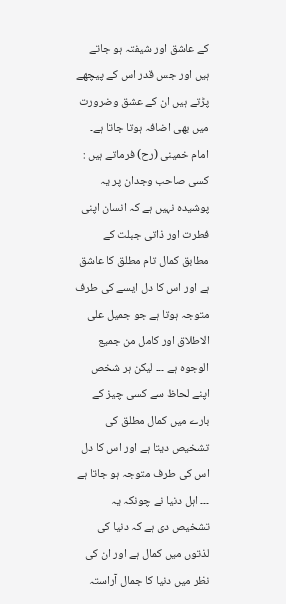کے عاشق اور شیفتہ ہو جاتے ہیں اور جس قدر اس کے پیچھے پڑتے ہیں ان کے عشق وضرورت میں بھی اضافہ ہوتا جاتا ہے۔
امام خمینی (رح) فرماتے ہیں :
کسی صاحب وجدان پر یہ پوشیدہ نہیں ہے کہ انسان اپنی فطرت اور ذاتی جبلت کے مطابق کمال تام مطلق کا عاشق ہے اور اس کا دل ایسے کی طرف متوجہ ہوتا ہے جو جمیل علی الاطلاق اور کامل من جمیع الوجوہ ہے ۔۔۔ لیکن ہر شخص اپنے لحاظ سے کسی چیز کے بارے میں کمال مطلق کی تشخیص دیتا ہے اور اس کا دل اس کی طرف متوجہ ہو جاتا ہے ۔۔۔ اہل دنیا نے چونکہ یہ تشخیص دی ہے کہ دنیا کی لذتوں میں کمال ہے اور ان کی نظر میں دنیا کا جمال آراستہ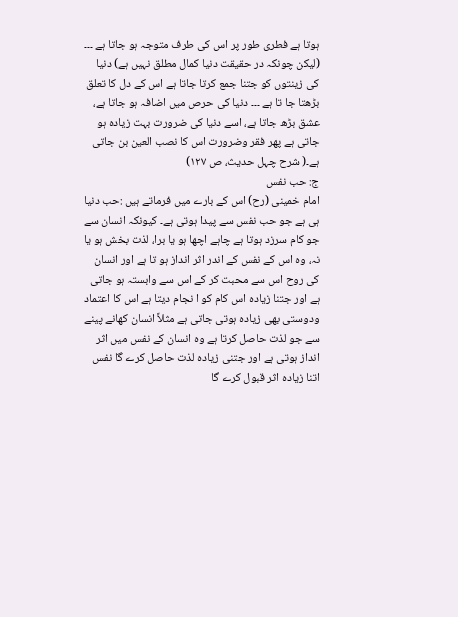ہوتا ہے فطری طور پر اس کی طرف متوجہ ہو جاتا ہے ۔۔۔ (لیکن چونکہ در حقیقت دنیا کمال مطلق نہیں ہے) دنیا کی زینتوں کو جتنا جمع کرتا جاتا ہے اس کے دل کا تعلق بڑھتا جا تا ہے ۔۔۔ دنیا کی حرص میں اضافہ ہو جاتا ہے، عشق بڑھ جاتا ہے، اسے دنیا کی ضرورت بہت زیادہ ہو جاتی ہے پھر فقر وضرورت اس کا نصب العین بن جاتی ہے۔( شرح چہل حدیث، ص ۱۲۷)
ج: حب نفس
امام خمینی (رح) اس کے بارے میں فرماتے ہیں :حب دنیا ہی ہے جو حب نفس سے پیدا ہوتی ہے۔ کیونکہ انسان سے جو کام سرزد ہوتا ہے چاہے اچھا ہو یا برا، لذت بخش ہو یا نہ، وہ اس کے نفس کے اندر اثر انداز ہو تا ہے اور انسان کی روح اس سے محبت کر کے اس سے وابستہ ہو جاتی ہے اور جتنا زیادہ اس کام کو ا نجام دیتا ہے اس کا اعتماد ودوستی بھی زیادہ ہوتی جاتی ہے مثلاً انسان کھانے پینے سے جو لذت حاصل کرتا ہے وہ انسان کے نفس میں اثر انداز ہوتی ہے اور جتنی زیادہ لذت حاصل کرے گا نفس اتنا زیادہ اثر قبول کرے گا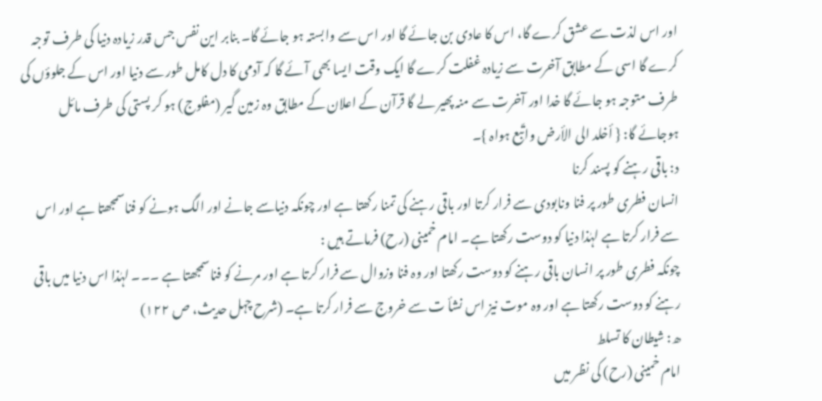اور اس لذت سے عشق کرے گا، اس کا عادی بن جائے گا اور اس سے وابستہ ہو جائے گا۔ بنابر این نفس جس قدر زیادہ دنیا کی طرف توجہ کرے گا اسی کے مطابق آخرت سے زیادہ غفلت کرے گا ایک وقت ایسا بھی آئے گا کہ آدمی کا دل کامل طور سے دنیا اور اس کے جلوؤں کی طرف متوجہ ہو جائے گا خدا اور آخرت سے منہ پھیر لے گا قرآن کے اعلان کے مطابق وہ زمین گیر (مفلوج) ہو کر پستی کی طرف مائل ہوجائے گا: { أخلد الی الأرض واتّبع ہواہ }۔
د: باقی رہنے کو پسند کرنا
انسان فطری طور پر فنا ونابودی سے فرار کرتا اور باقی رہنے کی تمنا رکھتا ہے اور چونکہ دنیاسے جانے اور الگ ہونے کو فناسمجھتا ہے اور اس سے فرار کرتا ہے لہٰذا دنیا کو دوست رکھتا ہے۔ امام خمینی (رح) فرماتے ہیں :
چونکہ فطری طور پر انسان باقی رہنے کو دوست رکھتا اور وہ فنا وزوال سے فرار کرتا ہے اور مرنے کو فناسمجھتا ہے ۔۔۔ لہٰذا اس دنیا میں باقی رہنے کو دوست رکھتا ہے اور وہ موت نیز اس نشأ ت سے خروج سے فرار کرتا ہے۔ (شرح چہل حدیث، ص ۱۲۲)
ھ: شیطان کا تسلط
امام خمینی (رح) کی نظر میں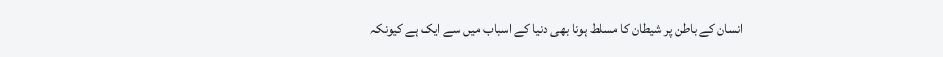انسان کے باطن پر شیطان کا مسلط ہونا بھی دنیا کے اسباب میں سے ایک ہے کیونکہ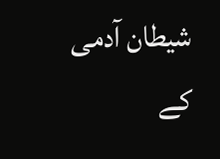شیطان آدمی کے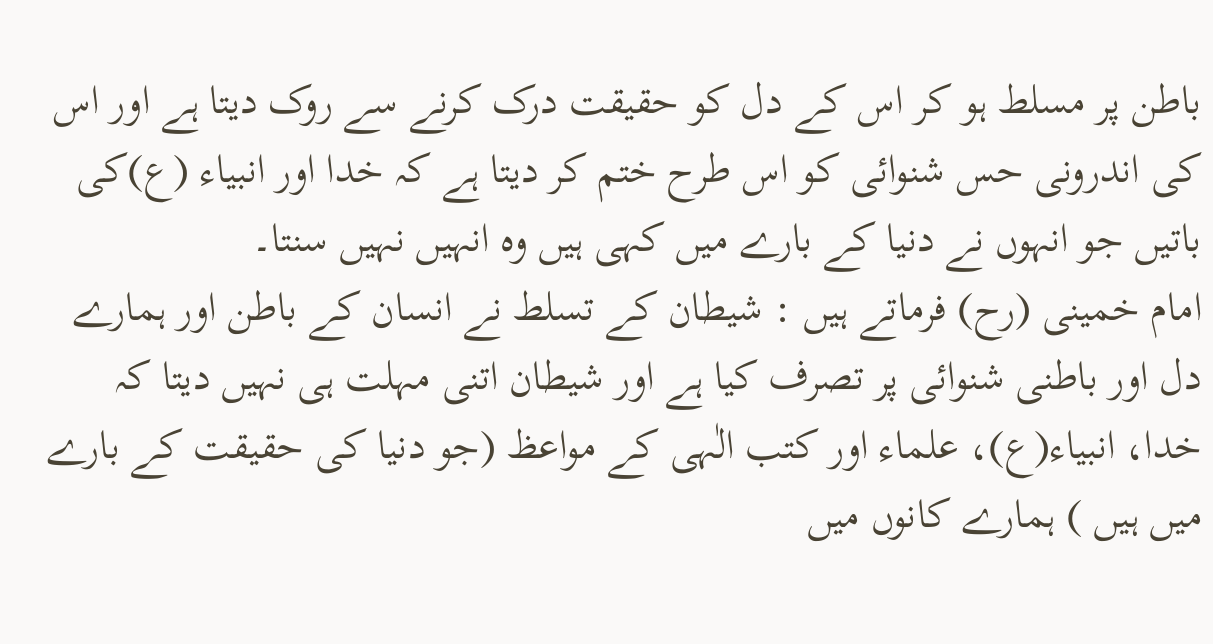باطن پر مسلط ہو کر اس کے دل کو حقیقت درک کرنے سے روک دیتا ہے اور اس کی اندرونی حس شنوائی کو اس طرح ختم کر دیتا ہے کہ خدا اور انبیاء (ع)کی باتیں جو انہوں نے دنیا کے بارے میں کہی ہیں وہ انہیں نہیں سنتا۔
امام خمینی (رح) فرماتے ہیں : شیطان کے تسلط نے انسان کے باطن اور ہمارے دل اور باطنی شنوائی پر تصرف کیا ہے اور شیطان اتنی مہلت ہی نہیں دیتا کہ خدا، انبیاء(ع)، علماء اور کتب الٰہی کے مواعظ (جو دنیا کی حقیقت کے بارے میں ہیں ) ہمارے کانوں میں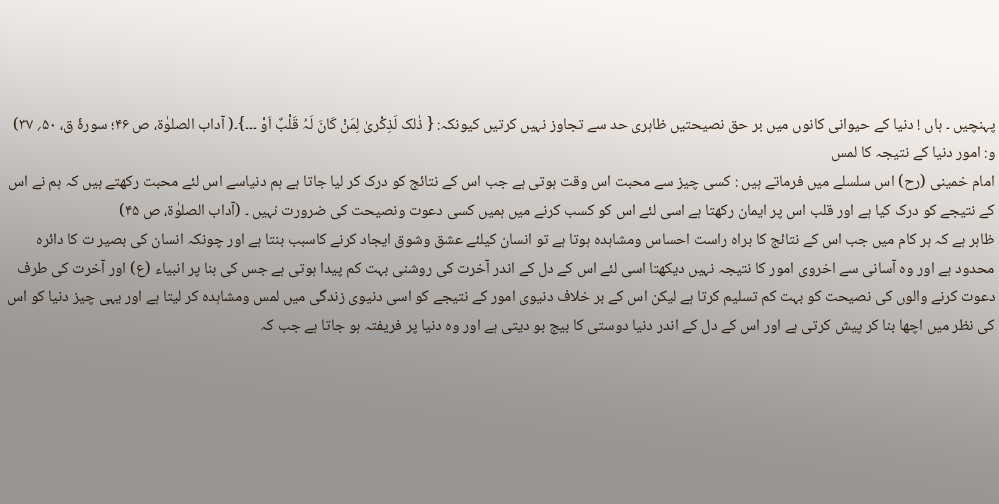پہنچیں ۔ ہاں ! دنیا کے حیوانی کانوں میں بر حق نصیحتیں ظاہری حد سے تجاوز نہیں کرتیں کیونکہ: { ذٰلک لَذِکْریٰ لِمَنْ کَانَ لَہُ قَلْبٌ اَوْ ۔۔۔}۔( آداب الصلوٰۃ، ص ۴۶؛ سورۂ ق، ۵۰؍ ۳۷)
و: امور دنیا کے نتیجہ کا لمس
امام خمینی (رح) اس سلسلے میں فرماتے ہیں : کسی چیز سے محبت اس وقت ہوتی ہے جب اس کے نتائج کو درک کر لیا جاتا ہے ہم دنیاسے اس لئے محبت رکھتے ہیں کہ ہم نے اس کے نتیجے کو درک کیا ہے اور قلب اس پر ایمان رکھتا ہے اسی لئے اس کو کسب کرنے میں ہمیں کسی دعوت ونصیحت کی ضرورت نہیں ۔ (آداب الصلوٰۃ، ص ۴۵)
ظاہر ہے کہ ہر کام میں جب اس کے نتائج کا براہ راست احساس ومشاہدہ ہوتا ہے تو انسان کیلئے عشق وشوق ایجاد کرنے کاسبب بنتا ہے اور چونکہ انسان کی بصیر ت کا دائرہ محدود ہے اور وہ آسانی سے اخروی امور کا نتیجہ نہیں دیکھتا اسی لئے اس کے دل کے اندر آخرت کی روشنی بہت کم پیدا ہوتی ہے جس کی بنا پر انبیاء (ع) اور آخرت کی طرف دعوت کرنے والوں کی نصیحت کو بہت کم تسلیم کرتا ہے لیکن اس کے بر خلاف دنیوی امور کے نتیجے کو اسی دنیوی زندگی میں لمس ومشاہدہ کر لیتا ہے اور یہی چیز دنیا کو اس کی نظر میں اچھا بنا کر پیش کرتی ہے اور اس کے دل کے اندر دنیا دوستی کا بیج بو دیتی ہے اور وہ دنیا پر فریفتہ ہو جاتا ہے جب کہ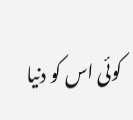کوئی اس کو دنیا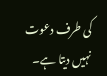کی طرف دعوت نہیں دیتا ہے۔